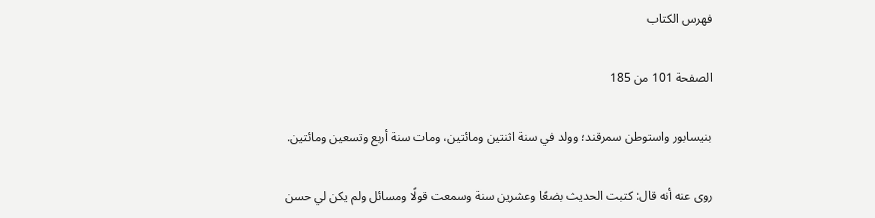فهرس الكتاب

الصفحة 101 من 185

بنيسابور واستوطن سمرقند؛ وولد في سنة اثنتين ومائتين، ومات سنة أربع وتسعين ومائتين.

روى عنه أنه قال: كتبت الحديث بضعًا وعشرين سنة وسمعت قولًا ومسائل ولم يكن لي حسن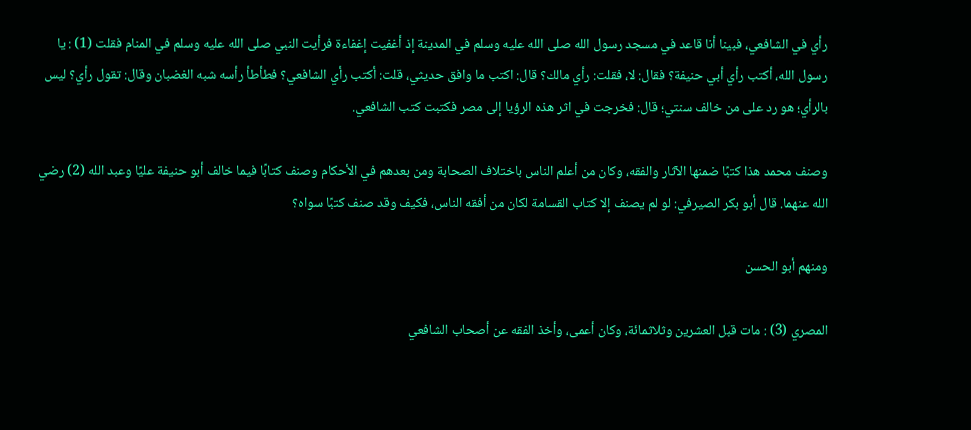رأي في الشافعي، فبينا أنا قاعد في مسجد رسول الله صلى الله عليه وسلم في المدينة إذ أغفيت إغفاءة فرأيت النبي صلى الله عليه وسلم في المنام فقلت (1) : يا رسول الله، أكتب رأي أبي حنيفة؟ فقال: لا، فقلت: رأي مالك؟ قال: اكتب ما وافق حديثي، قلت: أكتب رأي الشافعي؟ فطأطأ رأسه شبه الغضبان وقال: تقول رأي؟ ليس بالرأي؛ هو رد على من خالف سنتي؛ قال: فخرجت في اثر هذه الرؤيا إلى مصر فكتبت كتب الشافعي.

وصنف محمد هذا كتبًا ضمنها الآثار والفقه، وكان من أعلم الناس باختلاف الصحابة ومن بعدهم في الأحكام وصنف كتابًا فيما خالف أبو حنيفة عليًا وعبد الله (2) رضي الله عنهما. قال أبو بكر الصيرفي: لو لم يصنف إلا كتاب القسامة لكان من أفقه الناس، فكيف وقد صنف كتبًا سواه؟

ومنهم أبو الحسن

المصري (3) : مات قبل العشرين وثلاثمائة، وكان أعمى، وأخذ الفقه عن أصحاب الشافعي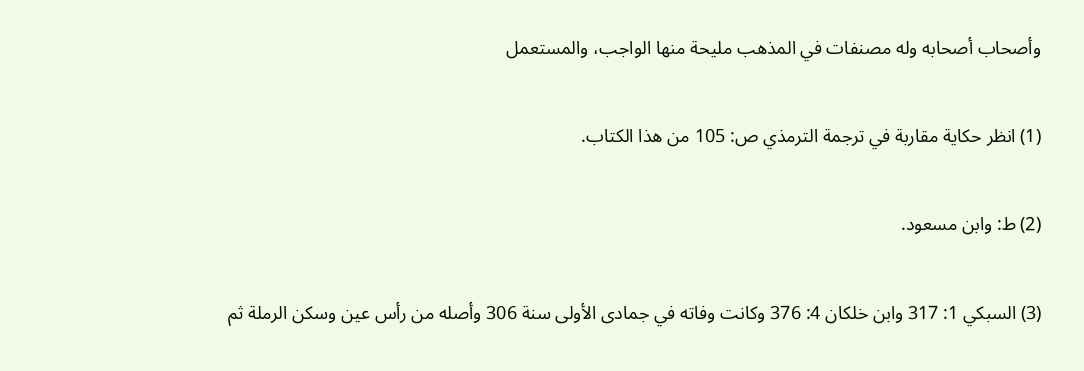وأصحاب أصحابه وله مصنفات في المذهب مليحة منها الواجب، والمستعمل

(1) انظر حكاية مقاربة في ترجمة الترمذي ص: 105 من هذا الكتاب.

(2) ط: وابن مسعود.

(3) السبكي 1: 317 وابن خلكان 4: 376 وكانت وفاته في جمادى الأولى سنة 306 وأصله من رأس عين وسكن الرملة ثم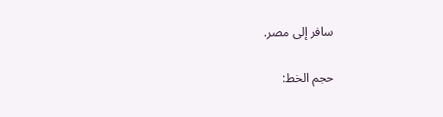سافر إلى مصر.

حجم الخط: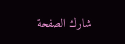شارك الصفحة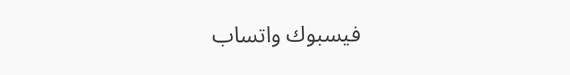فيسبوك واتساب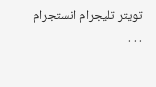تويتر تليجرام انستجرام
. . .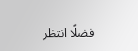فضلًا انتظر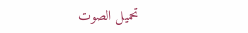تحميل الصوت